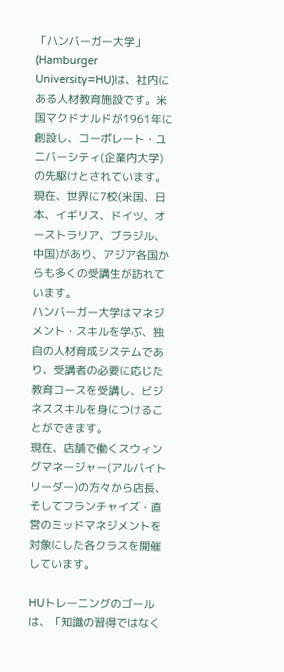「ハンバーガー大学」(Hamburger University=HU)は、社内にある人材教育施設です。米国マクドナルドが1961年に創設し、コーポレート・ユニバーシティ(企業内大学)の先駆けとされています。現在、世界に7校(米国、日本、イギリス、ドイツ、オーストラリア、ブラジル、中国)があり、アジア各国からも多くの受講生が訪れています。
ハンバーガー大学はマネジメント・スキルを学ぶ、独自の人材育成システムであり、受講者の必要に応じた教育コースを受講し、ビジネススキルを身につけることができます。
現在、店舗で働くスウィングマネージャー(アルバイトリーダー)の方々から店長、そしてフランチャイズ・直営のミッドマネジメントを対象にした各クラスを開催しています。

HUトレーニングのゴールは、「知識の習得ではなく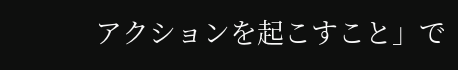アクションを起こすこと」で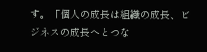す。「個人の成長は組織の成長、ビジネスの成長へとつな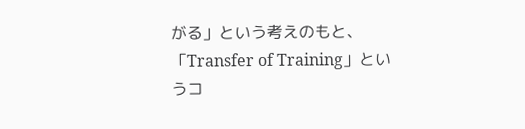がる」という考えのもと、「Transfer of Training」というコ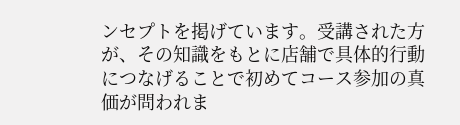ンセプトを掲げています。受講された方が、その知識をもとに店舗で具体的行動につなげることで初めてコース参加の真価が問われま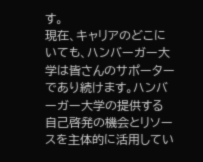す。
現在、キャリアのどこにいても、ハンバーガー大学は皆さんのサポーターであり続けます。ハンバーガー大学の提供する自己啓発の機会とリソースを主体的に活用してい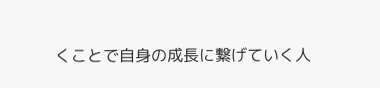くことで自身の成長に繋げていく人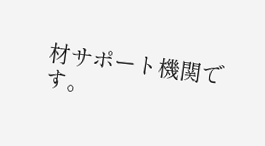材サポート機関です。